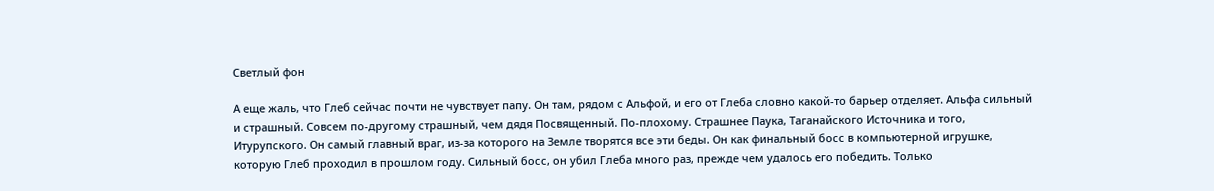Светлый фон

А еще жаль, что Глеб сейчас почти не чувствует папу. Он там, рядом с Альфой, и его от Глеба словно какой-то барьер отделяет. Альфа сильный и страшный. Совсем по-другому страшный, чем дядя Посвященный. По-плохому. Страшнее Паука, Таганайского Источника и того, Итурупского. Он самый главный враг, из-за которого на Земле творятся все эти беды. Он как финальный босс в компьютерной игрушке, которую Глеб проходил в прошлом году. Сильный босс, он убил Глеба много раз, прежде чем удалось его победить. Только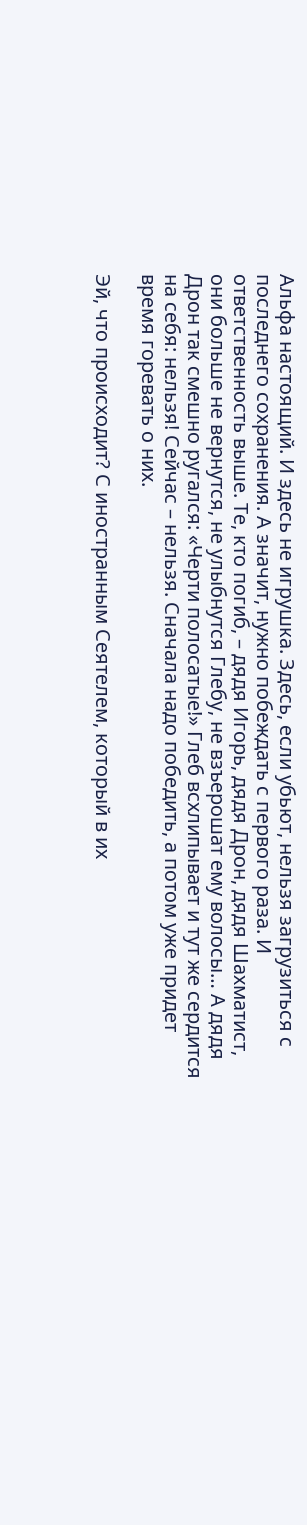Альфа настоящий. И здесь не игрушка. Здесь, если убьют, нельзя загрузиться с последнего сохранения. А значит, нужно побеждать с первого раза. И ответственность выше. Те, кто погиб, – дядя Игорь, дядя Дрон, дядя Шахматист, они больше не вернутся, не улыбнутся Глебу, не взъерошат ему волосы… А дядя Дрон так смешно ругался: «Черти полосатые!» Глеб всхлипывает и тут же сердится на себя: нельзя! Сейчас – нельзя. Сначала надо победить, а потом уже придет время горевать о них.

Эй, что происходит? С иностранным Сеятелем, который в их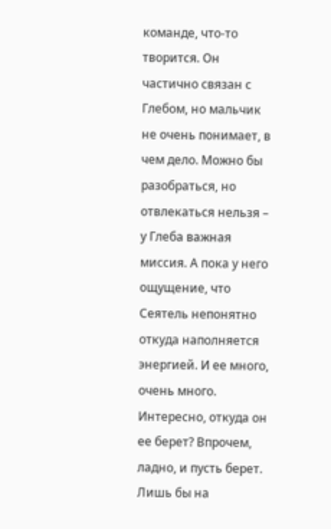команде, что-то творится. Он частично связан с Глебом, но мальчик не очень понимает, в чем дело. Можно бы разобраться, но отвлекаться нельзя – у Глеба важная миссия. А пока у него ощущение, что Сеятель непонятно откуда наполняется энергией. И ее много, очень много. Интересно, откуда он ее берет? Впрочем, ладно, и пусть берет. Лишь бы на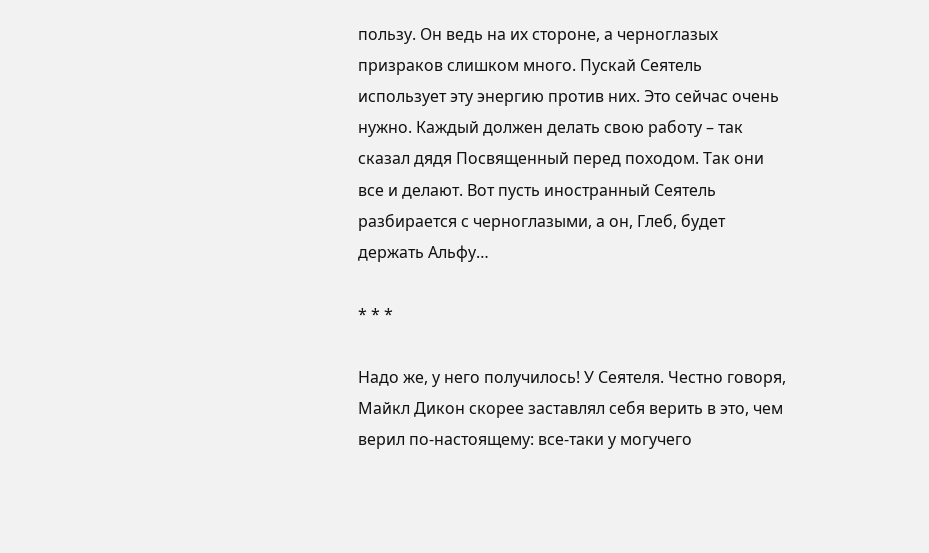пользу. Он ведь на их стороне, а черноглазых призраков слишком много. Пускай Сеятель использует эту энергию против них. Это сейчас очень нужно. Каждый должен делать свою работу – так сказал дядя Посвященный перед походом. Так они все и делают. Вот пусть иностранный Сеятель разбирается с черноглазыми, а он, Глеб, будет держать Альфу…

* * *

Надо же, у него получилось! У Сеятеля. Честно говоря, Майкл Дикон скорее заставлял себя верить в это, чем верил по-настоящему: все-таки у могучего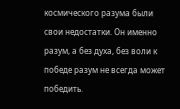космического разума были свои недостатки. Он именно разум, а без духа, без воли к победе разум не всегда может победить.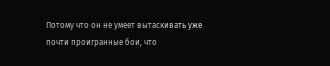Потому что он не умеет вытаскивать уже почти проигранные бои, что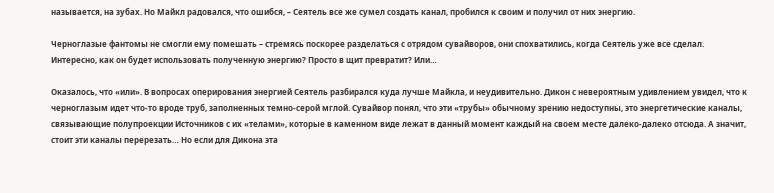называется, на зубах. Но Майкл радовался, что ошибся, – Сеятель все же сумел создать канал, пробился к своим и получил от них энергию.

Черноглазые фантомы не смогли ему помешать – стремясь поскорее разделаться с отрядом сувайворов, они спохватились, когда Сеятель уже все сделал. Интересно, как он будет использовать полученную энергию? Просто в щит превратит? Или…

Оказалось, что «или». В вопросах оперирования энергией Сеятель разбирался куда лучше Майкла, и неудивительно. Дикон с невероятным удивлением увидел, что к черноглазым идет что-то вроде труб, заполненных темно-серой мглой. Сувайвор понял, что эти «трубы» обычному зрению недоступны, это энергетические каналы, связывающие полупроекции Источников с их «телами», которые в каменном виде лежат в данный момент каждый на своем месте далеко-далеко отсюда. А значит, стоит эти каналы перерезать… Но если для Дикона эта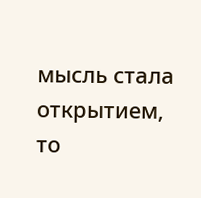мысль стала открытием, то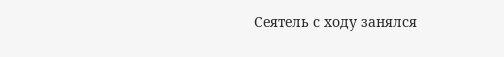Сеятель с ходу занялся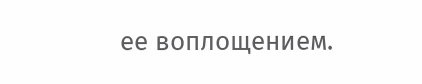ее воплощением.